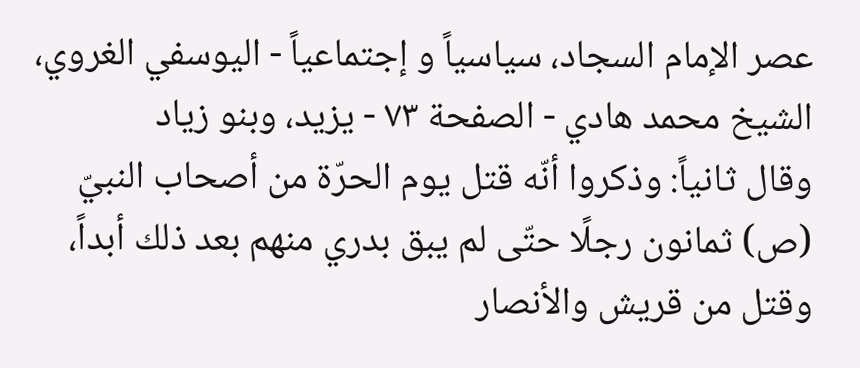عصر الإمام السجاد، سياسياً و إجتماعياً - اليوسفي الغروي، الشيخ محمد هادي - الصفحة ٧٣ - يزيد، وبنو زياد
وقال ثانياً: وذكروا أنّه قتل يوم الحرّة من أصحاب النبيّ (ص) ثمانون رجلًا حتّى لم يبق بدري منهم بعد ذلك أبداً، وقتل من قريش والأنصار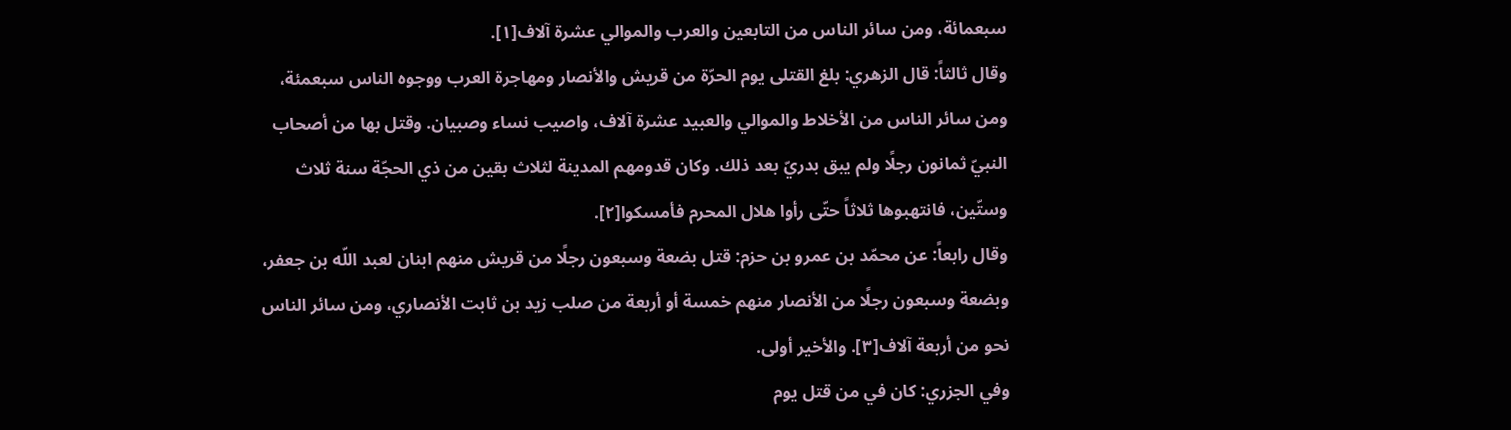سبعمائة، ومن سائر الناس من التابعين والعرب والموالي عشرة آلاف[١].
وقال ثالثاً: قال الزهري: بلغ القتلى يوم الحرّة من قريش والأنصار ومهاجرة العرب ووجوه الناس سبعمئة، ومن سائر الناس من الأخلاط والموالي والعبيد عشرة آلاف، واصيب نساء وصبيان. وقتل بها من أصحاب النبيّ ثمانون رجلًا ولم يبق بدريّ بعد ذلك. وكان قدومهم المدينة لثلاث بقين من ذي الحجّة سنة ثلاث وستّين، فانتهبوها ثلاثاً حتّى رأوا هلال المحرم فأمسكوا[٢].
وقال رابعاً: عن محمّد بن عمرو بن حزم: قتل بضعة وسبعون رجلًا من قريش منهم ابنان لعبد اللّه بن جعفر، وبضعة وسبعون رجلًا من الأنصار منهم خمسة أو أربعة من صلب زيد بن ثابت الأنصاري، ومن سائر الناس نحو من أربعة آلاف[٣]. والأخير أولى.
وفي الجزري: كان في من قتل يوم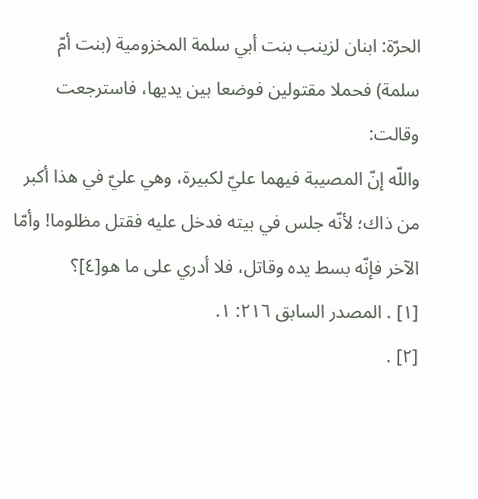الحرّة: ابنان لزينب بنت أبي سلمة المخزومية (بنت أمّ سلمة) فحملا مقتولين فوضعا بين يديها، فاسترجعت وقالت:
واللّه إنّ المصيبة فيهما عليّ لكبيرة، وهي عليّ في هذا أكبر من ذاك؛ لأنّه جلس في بيته فدخل عليه فقتل مظلوما! وأمّا الآخر فإنّه بسط يده وقاتل، فلا أدري على ما هو[٤]؟
[١] . المصدر السابق ٢١٦: ١.
[٢] .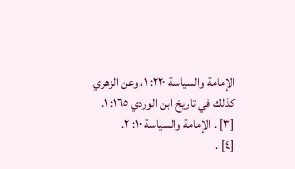الإمامة والسياسة ٢٢٠: ١، وعن الزهري كذلك في تاريخ ابن الوردي ١٦٥: ١.
[٣] . الإمامة والسياسة ١٠: ٢.
[٤] .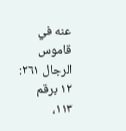عنه في قاموس الرجال ٢٦١: ١٢ برقم ١١٣،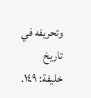وتحريفه في تاريخ خليفة: ١٤٩.